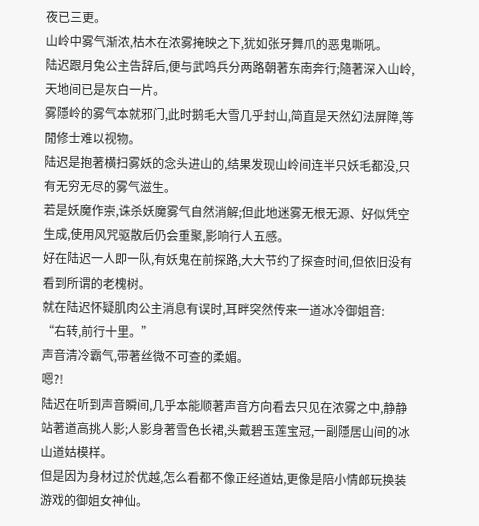夜已三更。
山岭中雾气渐浓,枯木在浓雾掩映之下,犹如张牙舞爪的恶鬼嘶吼。
陆迟跟月兔公主告辞后,便与武鸣兵分两路朝著东南奔行;隨著深入山岭,天地间已是灰白一片。
雾隱岭的雾气本就邪门,此时鹅毛大雪几乎封山,简直是天然幻法屏障,等閒修士难以视物。
陆迟是抱著横扫雾妖的念头进山的,结果发现山岭间连半只妖毛都没,只有无穷无尽的雾气滋生。
若是妖魔作崇,诛杀妖魔雾气自然消解;但此地迷雾无根无源、好似凭空生成,使用风咒驱散后仍会重聚,影响行人五感。
好在陆迟一人即一队,有妖鬼在前探路,大大节约了探查时间,但依旧没有看到所谓的老槐树。
就在陆迟怀疑肌肉公主消息有误时,耳畔突然传来一道冰冷御姐音:
“右转,前行十里。”
声音清冷霸气,带著丝微不可查的柔媚。
嗯?!
陆迟在听到声音瞬间,几乎本能顺著声音方向看去只见在浓雾之中,静静站著道高挑人影;人影身著雪色长裙,头戴碧玉莲宝冠,一副隱居山间的冰山道姑模样。
但是因为身材过於优越,怎么看都不像正经道姑,更像是陪小情郎玩换装游戏的御姐女神仙。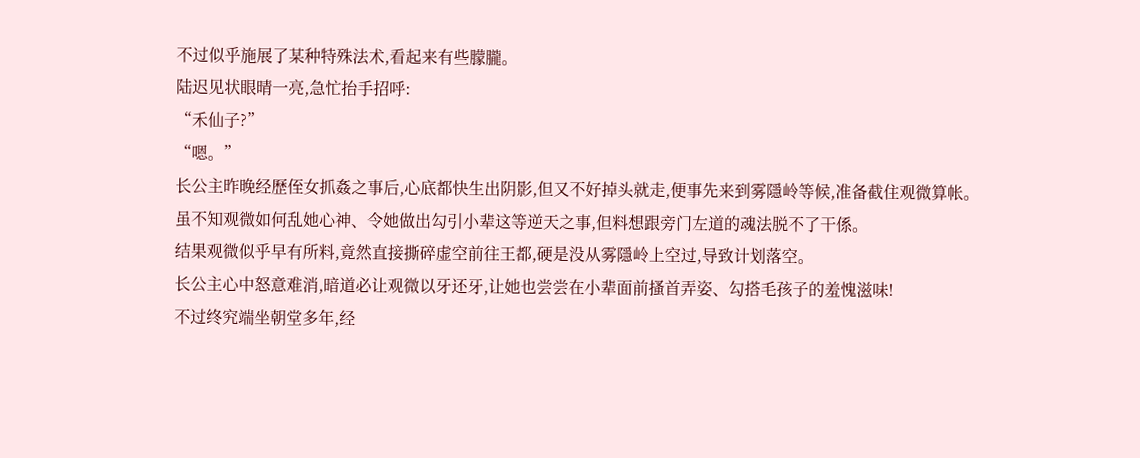不过似乎施展了某种特殊法术,看起来有些朦朧。
陆迟见状眼晴一亮,急忙抬手招呼:
“禾仙子?”
“嗯。”
长公主昨晚经歷侄女抓姦之事后,心底都快生出阴影,但又不好掉头就走,便事先来到雾隱岭等候,准备截住观微算帐。
虽不知观微如何乱她心神、令她做出勾引小辈这等逆天之事,但料想跟旁门左道的魂法脱不了干係。
结果观微似乎早有所料,竟然直接撕碎虚空前往王都,硬是没从雾隱岭上空过,导致计划落空。
长公主心中怒意难消,暗道必让观微以牙还牙,让她也尝尝在小辈面前搔首弄姿、勾搭毛孩子的羞愧滋味!
不过终究端坐朝堂多年,经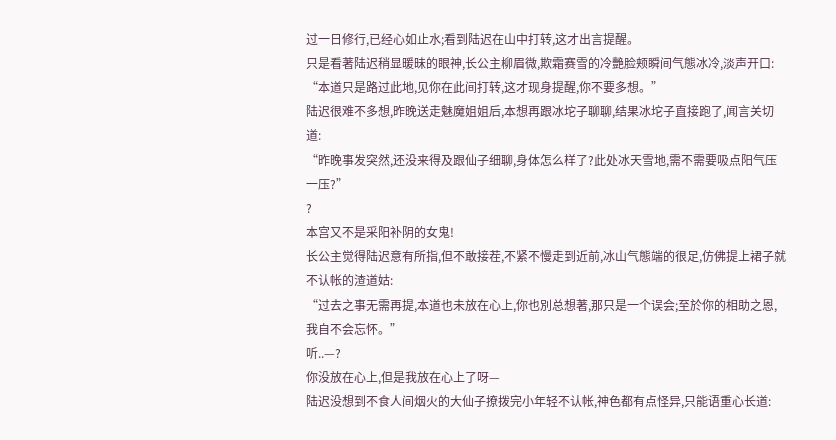过一日修行,已经心如止水;看到陆迟在山中打转,这才出言提醒。
只是看著陆迟稍显暖昧的眼神,长公主柳眉微,欺霜赛雪的冷艷脸颊瞬间气態冰冷,淡声开口:
“本道只是路过此地,见你在此间打转,这才现身提醒,你不要多想。”
陆迟很难不多想,昨晚送走魅魔姐姐后,本想再跟冰坨子聊聊,结果冰坨子直接跑了,闻言关切道:
“昨晚事发突然,还没来得及跟仙子细聊,身体怎么样了?此处冰天雪地,需不需要吸点阳气压一压?”
?
本宫又不是采阳补阴的女鬼!
长公主觉得陆迟意有所指,但不敢接茬,不紧不慢走到近前,冰山气態端的很足,仿佛提上裙子就不认帐的渣道姑:
“过去之事无需再提,本道也未放在心上,你也別总想著,那只是一个误会;至於你的相助之恩,我自不会忘怀。”
听..—?
你没放在心上,但是我放在心上了呀—
陆迟没想到不食人间烟火的大仙子撩拨完小年轻不认帐,神色都有点怪异,只能语重心长道: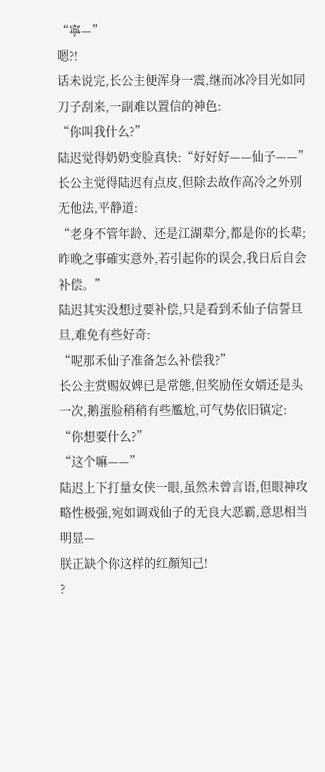“寧—”
嗯?!
话未说完,长公主便浑身一震,继而冰冷目光如同刀子刮来,一副难以置信的神色:
“你叫我什么?”
陆迟觉得奶奶变脸真快:“好好好——仙子——”
长公主觉得陆迟有点皮,但除去故作高冷之外別无他法,平静道:
“老身不管年龄、还是江湖辈分,都是你的长辈;昨晚之事確实意外,若引起你的误会,我日后自会补偿。”
陆迟其实没想过要补偿,只是看到禾仙子信誓旦旦,难免有些好奇:
“呢那禾仙子准备怎么补偿我?”
长公主赏赐奴婢已是常態,但奖励侄女婿还是头一次,鹅蛋脸稍稍有些尷尬,可气势依旧镇定:
“你想要什么?”
“这个嘛——”
陆迟上下打量女侠一眼,虽然未曾言语,但眼神攻略性极强,宛如调戏仙子的无良大恶霸,意思相当明显—
朕正缺个你这样的红顏知己!
?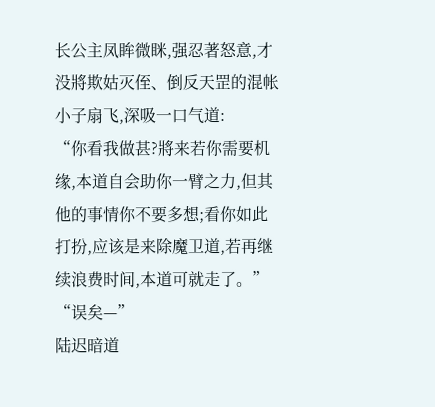长公主凤眸微眯,强忍著怒意,才没將欺姑灭侄、倒反天罡的混帐小子扇飞,深吸一口气道:
“你看我做甚?將来若你需要机缘,本道自会助你一臂之力,但其他的事情你不要多想;看你如此打扮,应该是来除魔卫道,若再继续浪费时间,本道可就走了。”
“误矣—”
陆迟暗道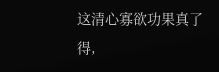这清心寡欲功果真了得,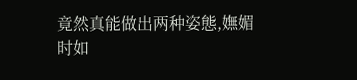竟然真能做出两种姿態,嫵媚时如